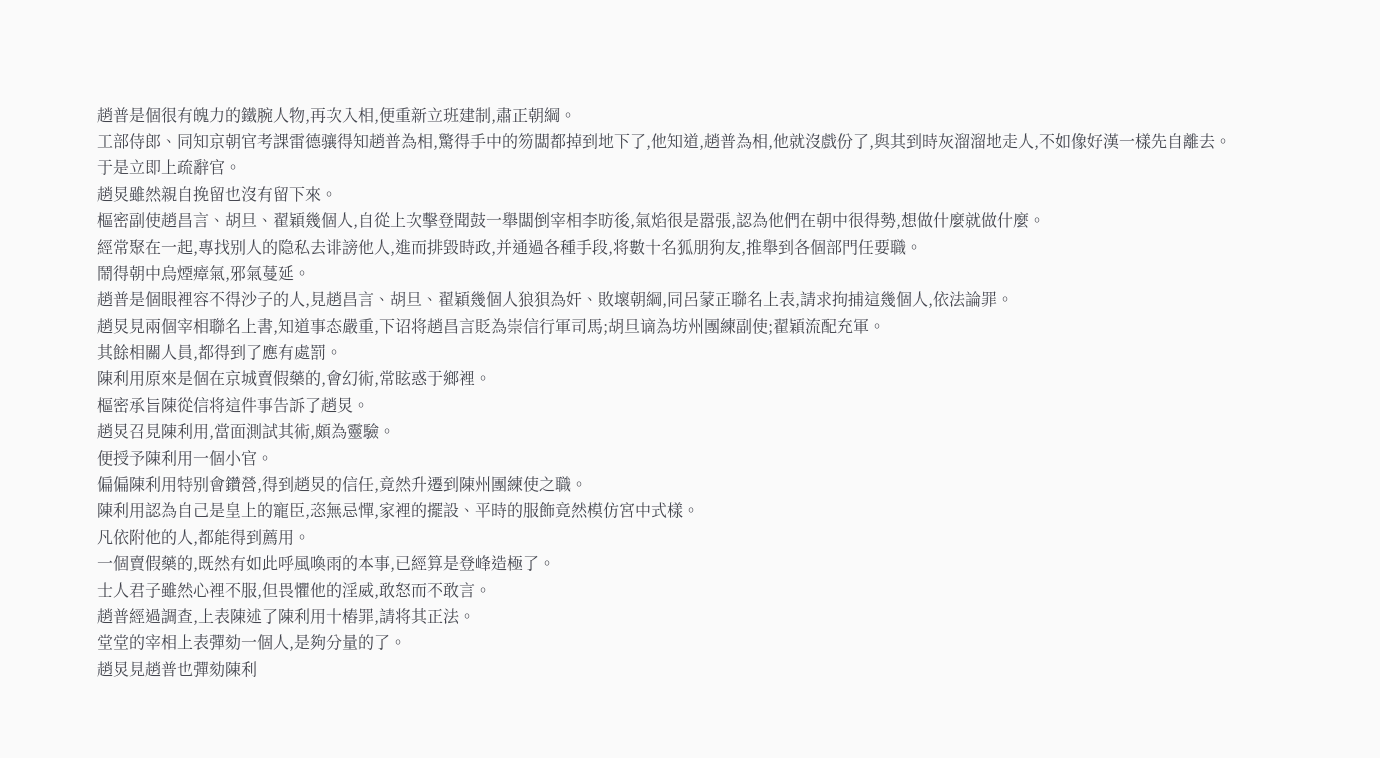趙普是個很有魄力的鐵腕人物,再次入相,便重新立班建制,肅正朝綱。
工部侍郎、同知京朝官考課雷德骧得知趙普為相,驚得手中的笏闆都掉到地下了,他知道,趙普為相,他就沒戲份了,與其到時灰溜溜地走人,不如像好漢一樣先自離去。
于是立即上疏辭官。
趙炅雖然親自挽留也沒有留下來。
樞密副使趙昌言、胡旦、翟穎幾個人,自從上次擊登聞鼓一舉闆倒宰相李昉後,氣焰很是嚣張,認為他們在朝中很得勢,想做什麼就做什麼。
經常聚在一起,專找别人的隐私去诽謗他人,進而排毀時政,并通過各種手段,将數十名狐朋狗友,推舉到各個部門任要職。
鬧得朝中烏煙瘴氣,邪氣蔓延。
趙普是個眼裡容不得沙子的人,見趙昌言、胡旦、翟穎幾個人狼狽為奸、敗壞朝綱,同呂蒙正聯名上表,請求拘捕這幾個人,依法論罪。
趙炅見兩個宰相聯名上書,知道事态嚴重,下诏将趙昌言貶為崇信行軍司馬;胡旦谪為坊州團練副使;翟穎流配充軍。
其餘相關人員,都得到了應有處罰。
陳利用原來是個在京城賣假藥的,會幻術,常眩惑于鄉裡。
樞密承旨陳從信将這件事告訴了趙炅。
趙炅召見陳利用,當面測試其術,頗為靈驗。
便授予陳利用一個小官。
偏偏陳利用特别會鑽營,得到趙炅的信任,竟然升遷到陳州團練使之職。
陳利用認為自己是皇上的寵臣,恣無忌憚,家裡的擺設、平時的服飾竟然模仿宮中式樣。
凡依附他的人,都能得到薦用。
一個賣假藥的,既然有如此呼風喚雨的本事,已經算是登峰造極了。
士人君子雖然心裡不服,但畏懼他的淫威,敢怒而不敢言。
趙普經過調查,上表陳述了陳利用十樁罪,請将其正法。
堂堂的宰相上表彈劾一個人,是夠分量的了。
趙炅見趙普也彈劾陳利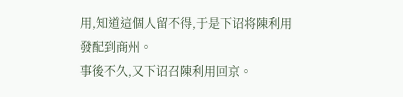用,知道這個人留不得,于是下诏将陳利用發配到商州。
事後不久,又下诏召陳利用回京。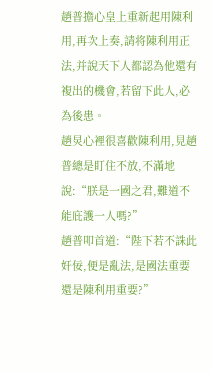趙普擔心皇上重新起用陳利用,再次上奏,請将陳利用正法,并說天下人都認為他還有複出的機會,若留下此人,必為後患。
趙炅心裡很喜歡陳利用,見趙普總是盯住不放,不滿地說:“朕是一國之君,難道不能庇護一人嗎?”
趙普叩首道:“陛下若不誅此奸佞,便是亂法,是國法重要還是陳利用重要?”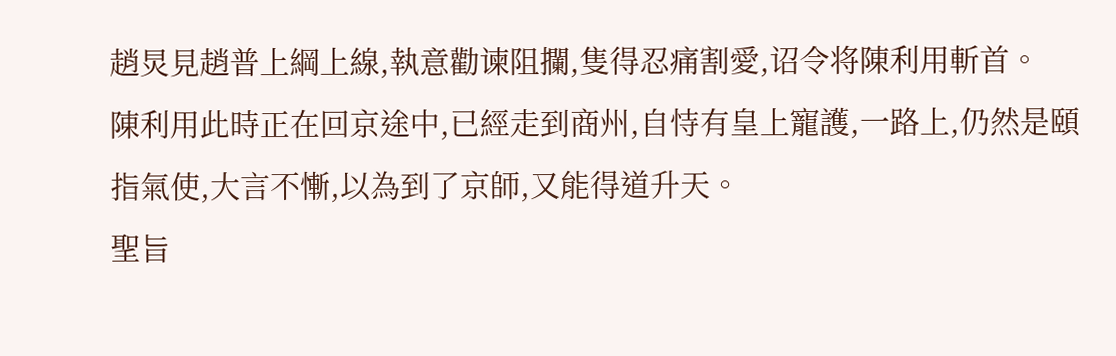趙炅見趙普上綱上線,執意勸谏阻攔,隻得忍痛割愛,诏令将陳利用斬首。
陳利用此時正在回京途中,已經走到商州,自恃有皇上寵護,一路上,仍然是頤指氣使,大言不慚,以為到了京師,又能得道升天。
聖旨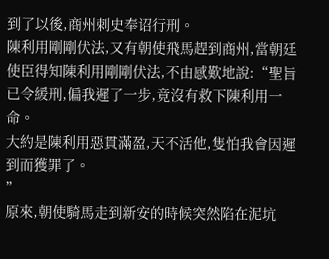到了以後,商州刺史奉诏行刑。
陳利用剛剛伏法,又有朝使飛馬趕到商州,當朝廷使臣得知陳利用剛剛伏法,不由感歎地說:“聖旨已令緩刑,偏我遲了一步,竟沒有救下陳利用一命。
大約是陳利用惡貫滿盈,天不活他,隻怕我會因遲到而獲罪了。
”
原來,朝使騎馬走到新安的時候突然陷在泥坑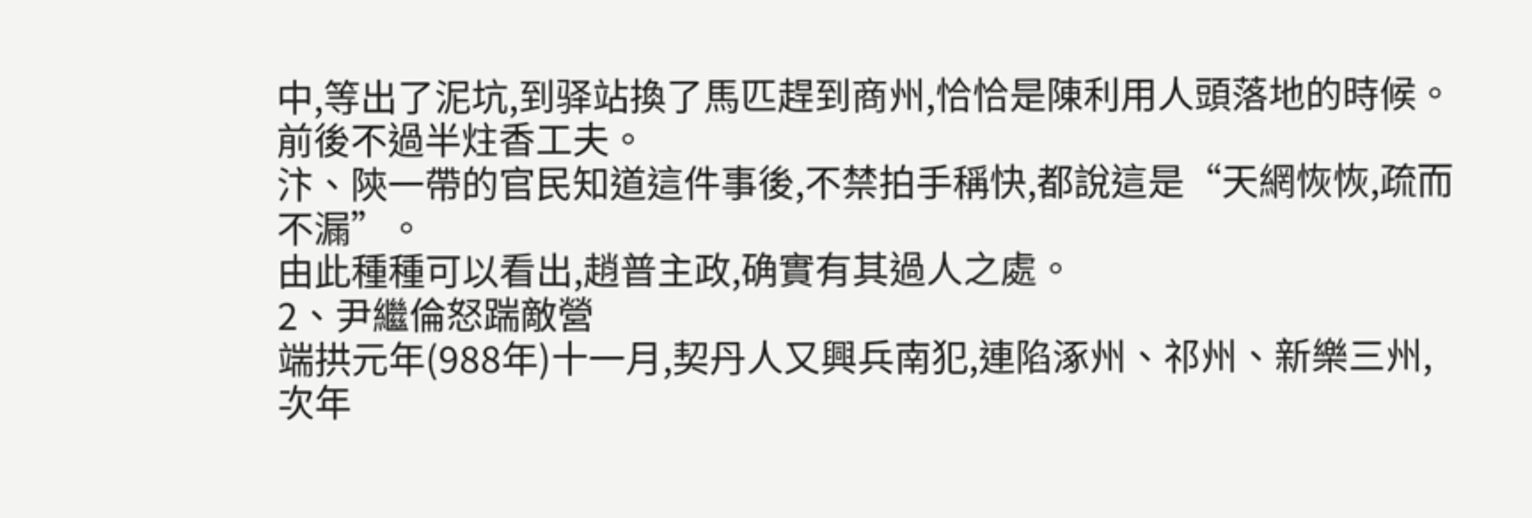中,等出了泥坑,到驿站換了馬匹趕到商州,恰恰是陳利用人頭落地的時候。
前後不過半炷香工夫。
汴、陝一帶的官民知道這件事後,不禁拍手稱快,都說這是“天網恢恢,疏而不漏”。
由此種種可以看出,趙普主政,确實有其過人之處。
2、尹繼倫怒踹敵營
端拱元年(988年)十一月,契丹人又興兵南犯,連陷涿州、祁州、新樂三州,次年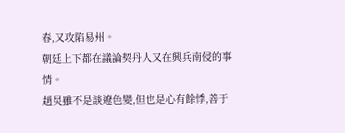春,又攻陷易州。
朝廷上下都在議論契丹人又在興兵南侵的事情。
趙炅雖不是談遼色變,但也是心有餘悸,善于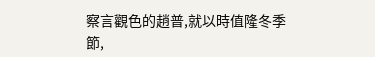察言觀色的趙普,就以時值隆冬季節,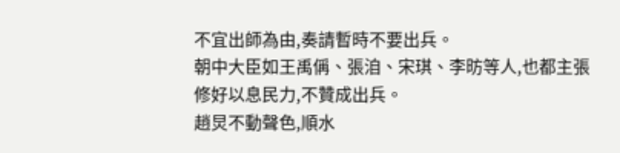不宜出師為由,奏請暫時不要出兵。
朝中大臣如王禹偁、張洎、宋琪、李昉等人,也都主張修好以息民力,不贊成出兵。
趙炅不動聲色,順水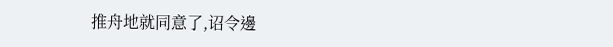推舟地就同意了,诏令邊